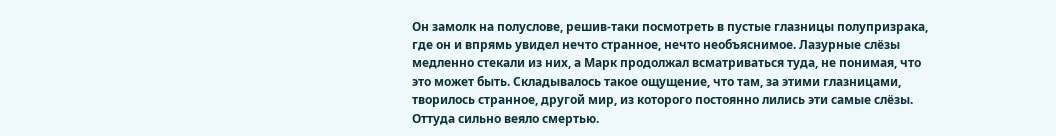Он замолк на полуслове, решив-таки посмотреть в пустые глазницы полупризрака, где он и впрямь увидел нечто странное, нечто необъяснимое. Лазурные слёзы медленно стекали из них, а Марк продолжал всматриваться туда, не понимая, что это может быть. Складывалось такое ощущение, что там, за этими глазницами, творилось странное, другой мир, из которого постоянно лились эти самые слёзы. Оттуда сильно веяло смертью.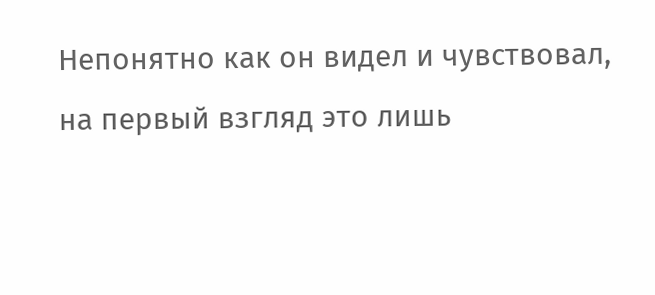Непонятно как он видел и чувствовал, на первый взгляд это лишь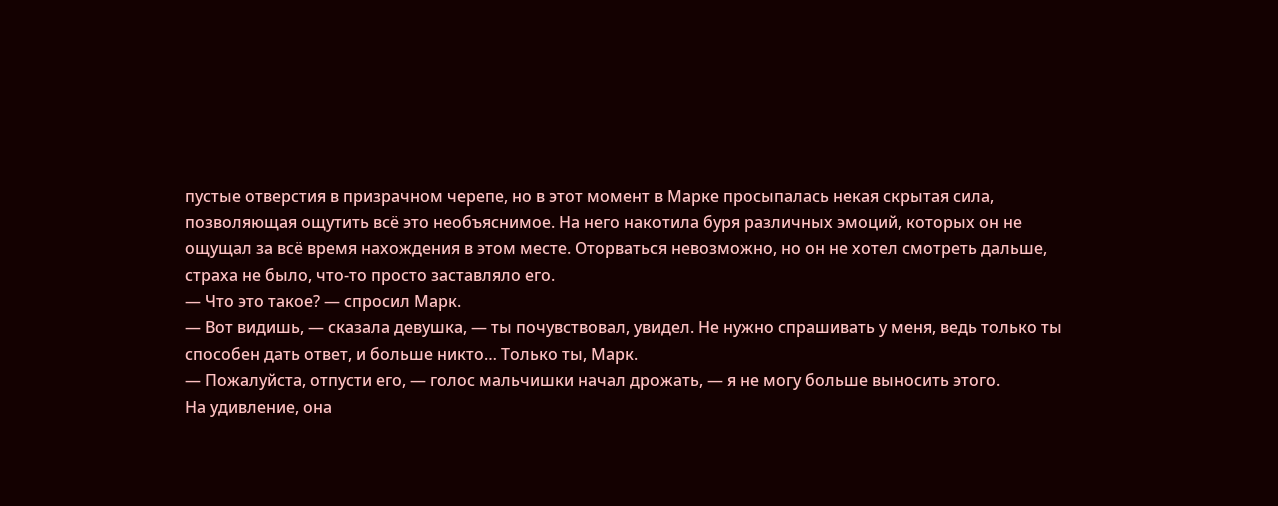пустые отверстия в призрачном черепе, но в этот момент в Марке просыпалась некая скрытая сила, позволяющая ощутить всё это необъяснимое. На него накотила буря различных эмоций, которых он не ощущал за всё время нахождения в этом месте. Оторваться невозможно, но он не хотел смотреть дальше, страха не было, что-то просто заставляло его.
— Что это такое? — спросил Марк.
— Вот видишь, — сказала девушка, — ты почувствовал, увидел. Не нужно спрашивать у меня, ведь только ты способен дать ответ, и больше никто… Только ты, Марк.
— Пожалуйста, отпусти его, — голос мальчишки начал дрожать, — я не могу больше выносить этого.
На удивление, она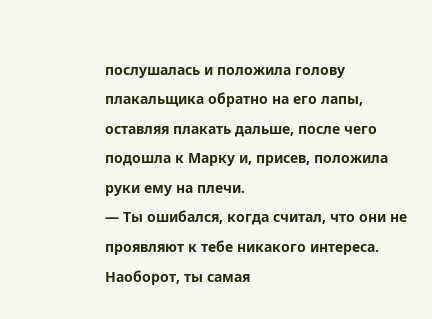послушалась и положила голову плакальщика обратно на его лапы, оставляя плакать дальше, после чего подошла к Марку и, присев, положила руки ему на плечи.
— Ты ошибался, когда считал, что они не проявляют к тебе никакого интереса. Наоборот, ты самая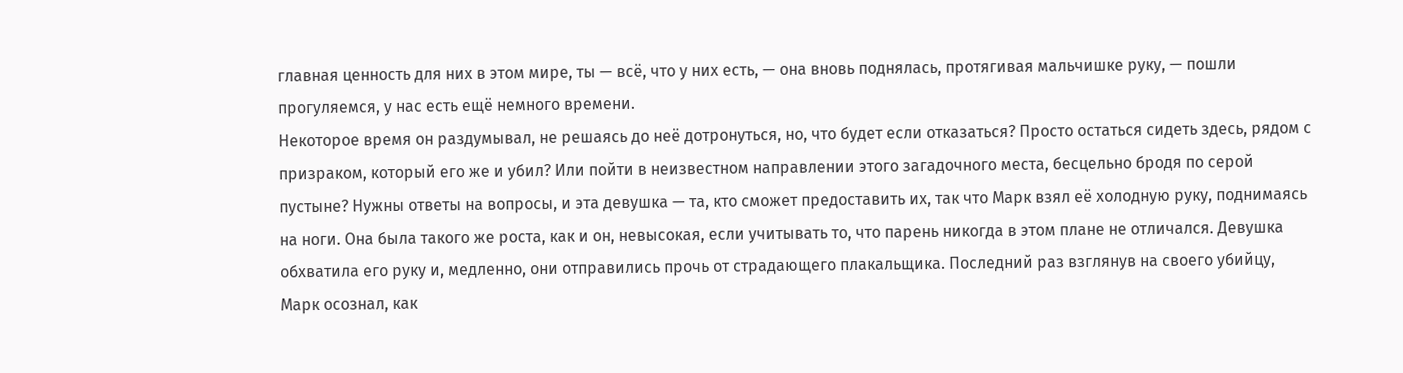главная ценность для них в этом мире, ты — всё, что у них есть, — она вновь поднялась, протягивая мальчишке руку, — пошли прогуляемся, у нас есть ещё немного времени.
Некоторое время он раздумывал, не решаясь до неё дотронуться, но, что будет если отказаться? Просто остаться сидеть здесь, рядом с призраком, который его же и убил? Или пойти в неизвестном направлении этого загадочного места, бесцельно бродя по серой пустыне? Нужны ответы на вопросы, и эта девушка — та, кто сможет предоставить их, так что Марк взял её холодную руку, поднимаясь на ноги. Она была такого же роста, как и он, невысокая, если учитывать то, что парень никогда в этом плане не отличался. Девушка обхватила его руку и, медленно, они отправились прочь от страдающего плакальщика. Последний раз взглянув на своего убийцу, Марк осознал, как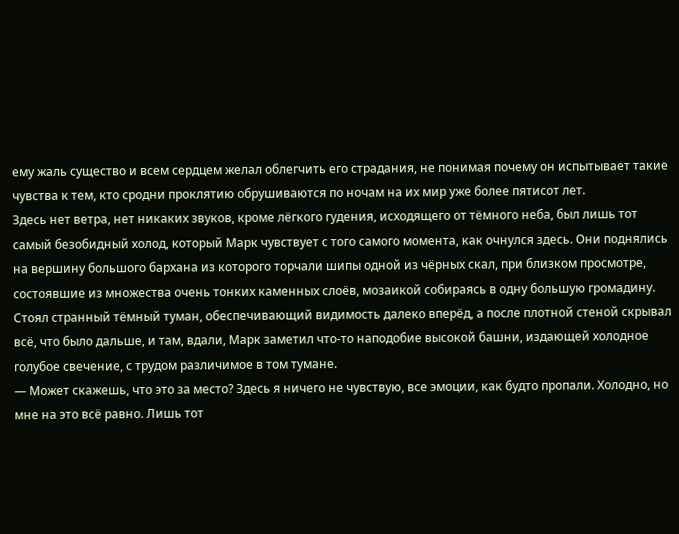ему жаль существо и всем сердцем желал облегчить его страдания, не понимая почему он испытывает такие чувства к тем, кто сродни проклятию обрушиваются по ночам на их мир уже более пятисот лет.
Здесь нет ветра, нет никаких звуков, кроме лёгкого гудения, исходящего от тёмного неба, был лишь тот самый безобидный холод, который Марк чувствует с того самого момента, как очнулся здесь. Они поднялись на вершину большого бархана из которого торчали шипы одной из чёрных скал, при близком просмотре, состоявшие из множества очень тонких каменных слоёв, мозаикой собираясь в одну большую громадину. Стоял странный тёмный туман, обеспечивающий видимость далеко вперёд, а после плотной стеной скрывал всё, что было дальше, и там, вдали, Марк заметил что-то наподобие высокой башни, издающей холодное голубое свечение, с трудом различимое в том тумане.
— Может скажешь, что это за место? Здесь я ничего не чувствую, все эмоции, как будто пропали. Холодно, но мне на это всё равно. Лишь тот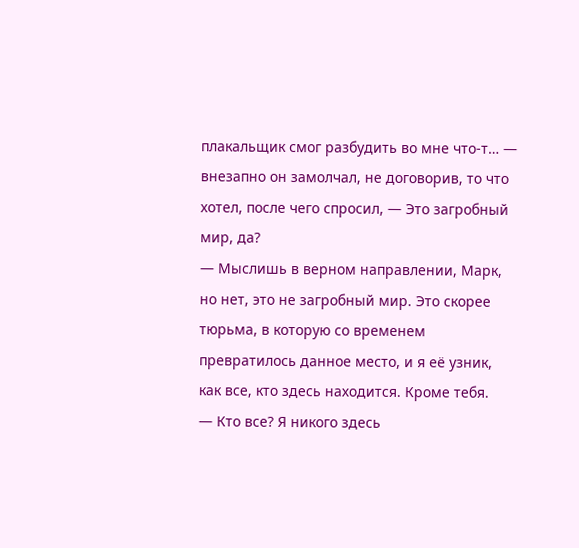плакальщик смог разбудить во мне что-т… — внезапно он замолчал, не договорив, то что хотел, после чего спросил, — Это загробный мир, да?
— Мыслишь в верном направлении, Марк, но нет, это не загробный мир. Это скорее тюрьма, в которую со временем превратилось данное место, и я её узник, как все, кто здесь находится. Кроме тебя.
— Кто все? Я никого здесь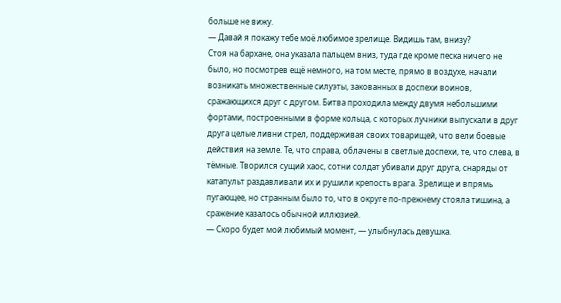больше не вижу.
— Давай я покажу тебе моё любимое зрелище. Видишь там, внизу?
Стоя на бархане, она указала пальцем вниз, туда где кроме песка ничего не было, но посмотрев ещё немного, на том месте, прямо в воздухе, начали возникать множественные силуэты, закованных в доспехи воинов, сражающихся друг с другом. Битва проходила между двумя небольшими фортами, построенными в форме кольца, с которых лучники выпускали в друг друга целые ливни стрел, поддерживая своих товарищей, что вели боевые действия на земле. Те, что справа, облачены в светлые доспехи, те, что слева, в тёмные. Творился сущий хаос, сотни солдат убивали друг друга, снаряды от катапульт раздавливали их и рушили крепость врага. Зрелище и впрямь пугающее, но странным было то, что в округе по-прежнему стояла тишина, а сражение казалось обычной иллюзией.
— Скоро будет мой любимый момент, — улыбнулась девушка.